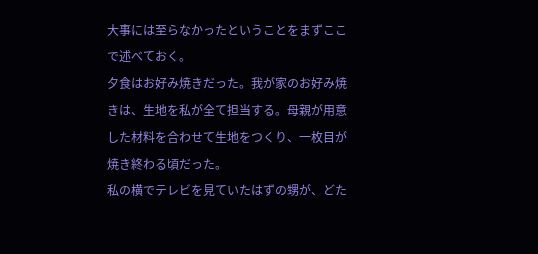大事には至らなかったということをまずここで述べておく。
夕食はお好み焼きだった。我が家のお好み焼きは、生地を私が全て担当する。母親が用意した材料を合わせて生地をつくり、一枚目が焼き終わる頃だった。
私の横でテレビを見ていたはずの甥が、どた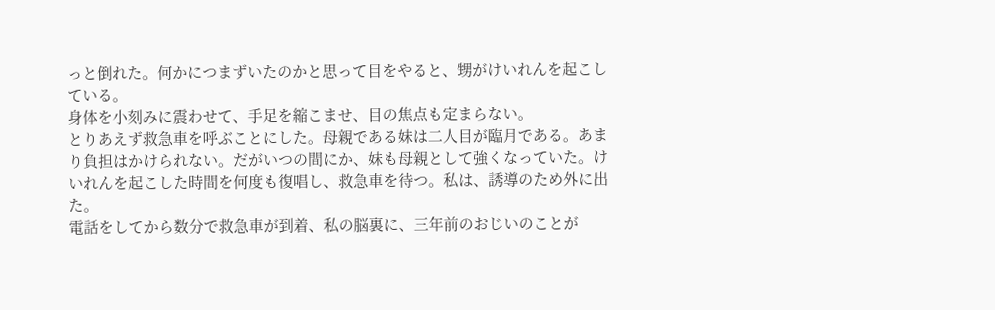っと倒れた。何かにつまずいたのかと思って目をやると、甥がけいれんを起こしている。
身体を小刻みに震わせて、手足を縮こませ、目の焦点も定まらない。
とりあえず救急車を呼ぶことにした。母親である妹は二人目が臨月である。あまり負担はかけられない。だがいつの間にか、妹も母親として強くなっていた。けいれんを起こした時間を何度も復唱し、救急車を待つ。私は、誘導のため外に出た。
電話をしてから数分で救急車が到着、私の脳裏に、三年前のおじいのことが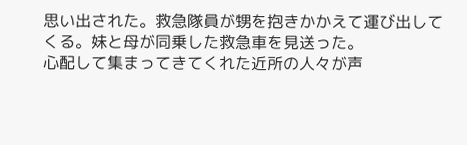思い出された。救急隊員が甥を抱きかかえて運び出してくる。妹と母が同乗した救急車を見送った。
心配して集まってきてくれた近所の人々が声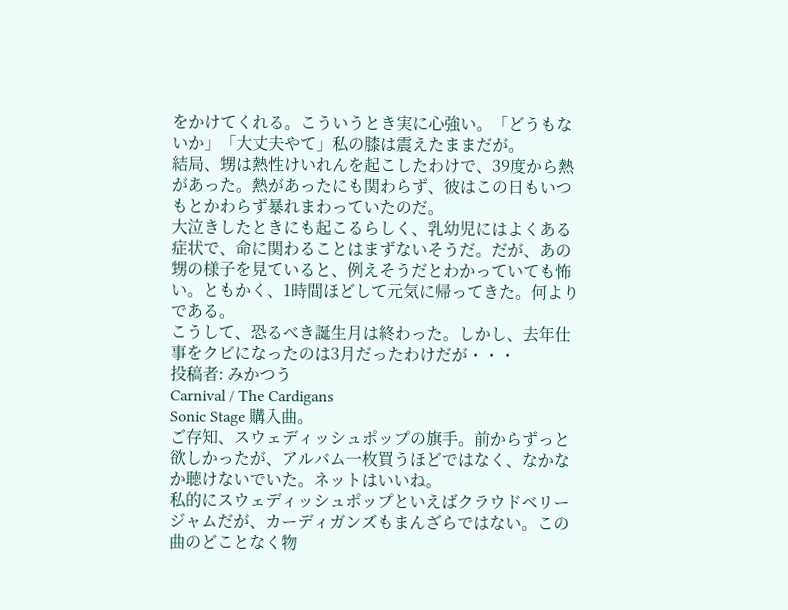をかけてくれる。こういうとき実に心強い。「どうもないか」「大丈夫やて」私の膝は震えたままだが。
結局、甥は熱性けいれんを起こしたわけで、39度から熱があった。熱があったにも関わらず、彼はこの日もいつもとかわらず暴れまわっていたのだ。
大泣きしたときにも起こるらしく、乳幼児にはよくある症状で、命に関わることはまずないそうだ。だが、あの甥の様子を見ていると、例えそうだとわかっていても怖い。ともかく、1時間ほどして元気に帰ってきた。何よりである。
こうして、恐るべき誕生月は終わった。しかし、去年仕事をクビになったのは3月だったわけだが・・・
投稿者: みかつう
Carnival / The Cardigans
Sonic Stage 購入曲。
ご存知、スウェディッシュポップの旗手。前からずっと欲しかったが、アルバム一枚買うほどではなく、なかなか聴けないでいた。ネットはいいね。
私的にスウェディッシュポップといえばクラウドベリージャムだが、カーディガンズもまんざらではない。この曲のどことなく物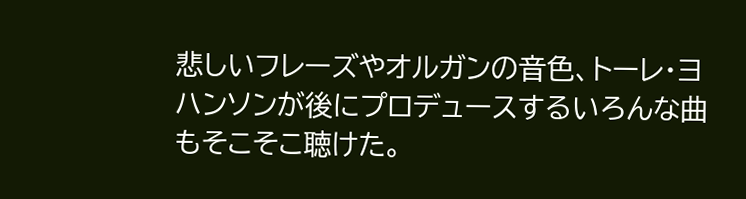悲しいフレーズやオルガンの音色、トーレ・ヨハンソンが後にプロデュースするいろんな曲もそこそこ聴けた。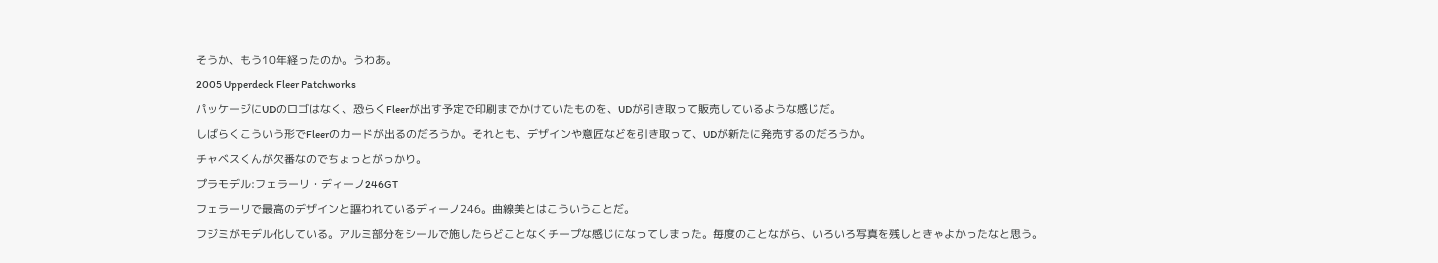そうか、もう10年経ったのか。うわあ。
2005 Upperdeck Fleer Patchworks
パッケージにUDのロゴはなく、恐らくFleerが出す予定で印刷までかけていたものを、UDが引き取って販売しているような感じだ。
しばらくこういう形でFleerのカードが出るのだろうか。それとも、デザインや意匠などを引き取って、UDが新たに発売するのだろうか。
チャベスくんが欠番なのでちょっとがっかり。
プラモデル:フェラーリ・ディーノ246GT
フェラーリで最高のデザインと謳われているディーノ246。曲線美とはこういうことだ。
フジミがモデル化している。アルミ部分をシールで施したらどことなくチープな感じになってしまった。毎度のことながら、いろいろ写真を残しときゃよかったなと思う。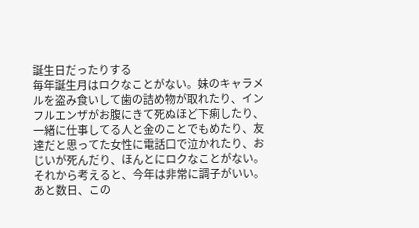誕生日だったりする
毎年誕生月はロクなことがない。妹のキャラメルを盗み食いして歯の詰め物が取れたり、インフルエンザがお腹にきて死ぬほど下痢したり、一緒に仕事してる人と金のことでもめたり、友達だと思ってた女性に電話口で泣かれたり、おじいが死んだり、ほんとにロクなことがない。
それから考えると、今年は非常に調子がいい。あと数日、この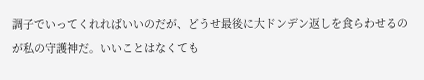調子でいってくれればいいのだが、どうせ最後に大ドンデン返しを食らわせるのが私の守護神だ。いいことはなくても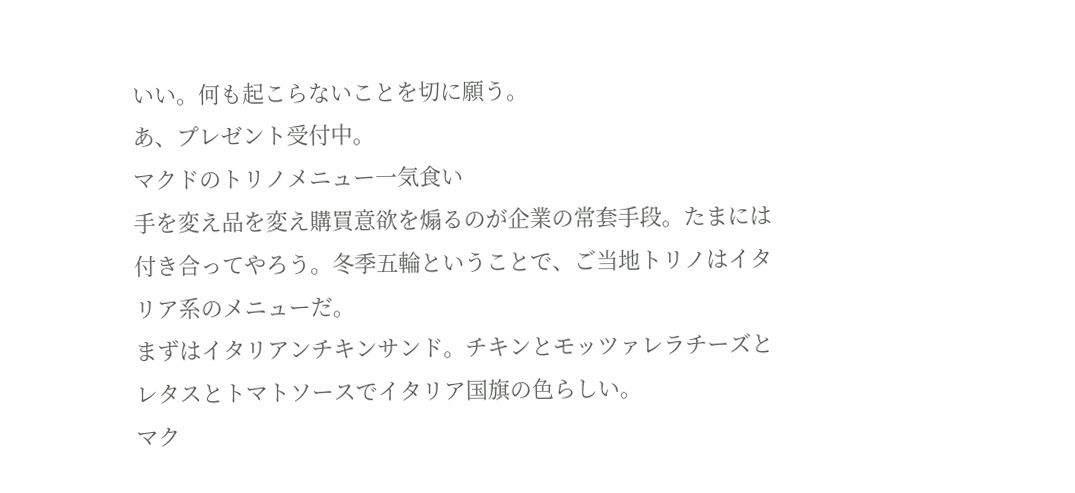いい。何も起こらないことを切に願う。
あ、プレゼント受付中。
マクドのトリノメニュー一気食い
手を変え品を変え購買意欲を煽るのが企業の常套手段。たまには付き合ってやろう。冬季五輪ということで、ご当地トリノはイタリア系のメニューだ。
まずはイタリアンチキンサンド。チキンとモッツァレラチーズとレタスとトマトソースでイタリア国旗の色らしい。
マク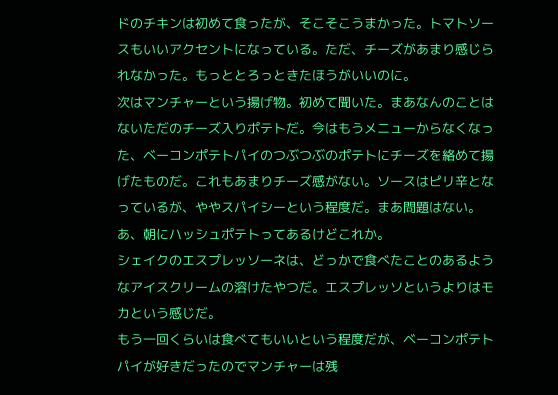ドのチキンは初めて食ったが、そこそこうまかった。トマトソースもいいアクセントになっている。ただ、チーズがあまり感じられなかった。もっととろっときたほうがいいのに。
次はマンチャーという揚げ物。初めて聞いた。まあなんのことはないただのチーズ入りポテトだ。今はもうメニューからなくなった、ベーコンポテトパイのつぶつぶのポテトにチーズを絡めて揚げたものだ。これもあまりチーズ感がない。ソースはピリ辛となっているが、ややスパイシーという程度だ。まあ問題はない。あ、朝にハッシュポテトってあるけどこれか。
シェイクのエスプレッソーネは、どっかで食べたことのあるようなアイスクリームの溶けたやつだ。エスプレッソというよりはモカという感じだ。
もう一回くらいは食べてもいいという程度だが、ベーコンポテトパイが好きだったのでマンチャーは残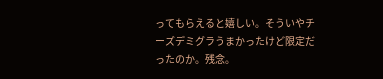ってもらえると嬉しい。そういやチーズデミグラうまかったけど限定だったのか。残念。